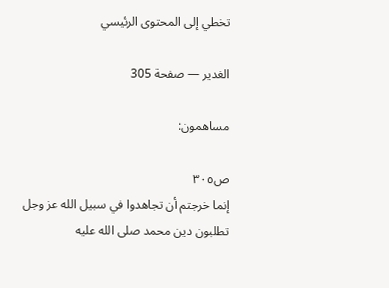تخطي إلى المحتوى الرئيسي

الغدير — صفحة 305

مساهمون:

ص٣٠٥
إنما خرجتم أن تجاهدوا في سبيل الله عز وجل تطلبون دين محمد صلى الله عليه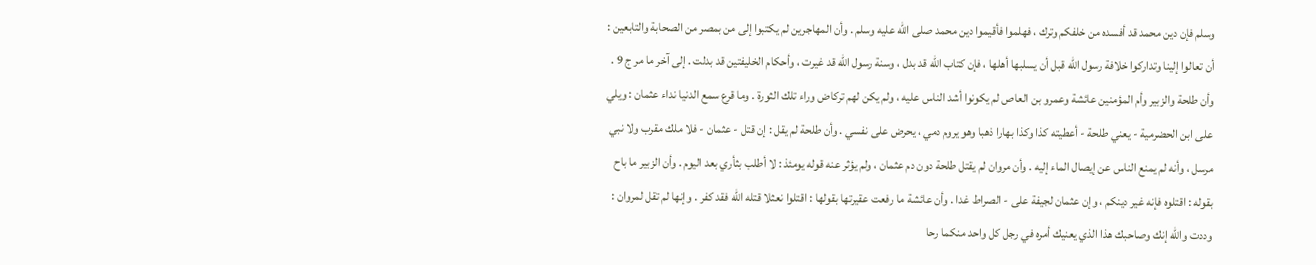وسلم فإن دين محمد قد أفسده من خلفكم وترك ، فهلموا فأقيموا دين محمد صلى الله عليه وسلم . وأن المهاجرين لم يكتبوا إلى من بمصر من الصحابة والتابعين : أن تعالوا إلينا وتداركوا خلافة رسول الله قبل أن يسلبها أهلها ، فإن كتاب الله قد بدل ، وسنة رسول الله قد غيرت ، وأحكام الخليفتين قد بدلت . إلى آخر ما مر ج 9 . وأن طلحة والزبير وأم المؤمنين عائشة وعمرو بن العاص لم يكونوا أشد الناس عليه ، ولم يكن لهم تركاض وراء تلك الثورة . وما قرع سمع الدنيا نداء عثمان : ويلي على ابن الحضرمية - يعني طلحة - أعطيته كذا وكذا بهارا ذهبا وهو يروم دمي ، يحرض على نفسي . وأن طلحة لم يقل : إن قتل - عثمان - فلا ملك مقرب ولا نبي مرسل ، وأنه لم يمنع الناس عن إيصال الماء إليه . وأن مروان لم يقتل طلحة دون دم عثمان ، ولم يؤثر عنه قوله يومئذ : لا أطلب بثأري بعد اليوم . وأن الزبير ما باح بقوله : اقتلوه فإنه غير دينكم ، وإن عثمان لجيفة على - الصراط غدا . وأن عائشة ما رفعت عقيرتها بقولها : اقتلوا نعثلا قتله الله فقد كفر . وإنها لم تقل لمروان : وددت والله إنك وصاحبك هذا الذي يعنيك أمره في رجل كل واحد منكما رحا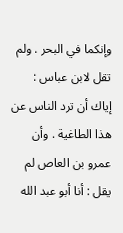وإنكما في البحر . ولم تقل لابن عباس : إياك أن ترد الناس عن هذا الطاغية . وأن عمرو بن العاص لم يقل : أنا أبو عبد الله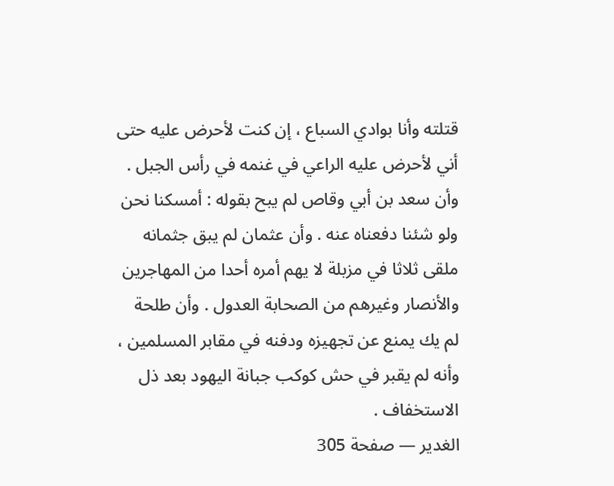قتلته وأنا بوادي السباع ، إن كنت لأحرض عليه حتى أني لأحرض عليه الراعي في غنمه في رأس الجبل . وأن سعد بن أبي وقاص لم يبح بقوله : أمسكنا نحن ولو شئنا دفعناه عنه . وأن عثمان لم يبق جثمانه ملقى ثلاثا في مزبلة لا يهم أمره أحدا من المهاجرين والأنصار وغيرهم من الصحابة العدول . وأن طلحة لم يك يمنع عن تجهيزه ودفنه في مقابر المسلمين ، وأنه لم يقبر في حش كوكب جبانة اليهود بعد ذل الاستخفاف .
الغدير — صفحة 305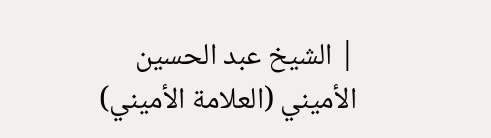| الشيخ عبد الحسين الأميني (العلامة الأميني)